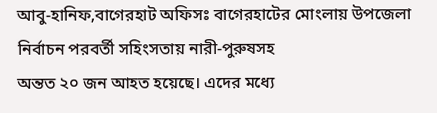আবু-হানিফ,বাগেরহাট অফিসঃ বাগেরহাটের মোংলায় উপজেলা নির্বাচন পরবর্তী সহিংসতায় নারী-পুরুষসহ
অন্তত ২০ জন আহত হয়েছে। এদের মধ্যে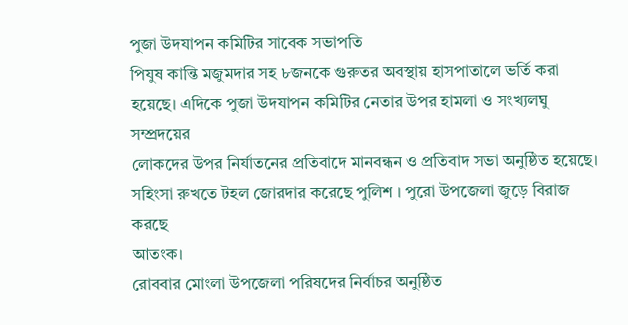পুজা উদযাপন কমিটির সাবেক সভাপতি
পিযুষ কান্তি মজুমদার সহ ৮জনকে গুরুতর অবস্থায় হাসপাতালে ভর্তি করা
হয়েছে। এদিকে পুজা উদযাপন কমিটির নেতার উপর হামলা ও সংখ্যলঘু সম্প্রদয়ের
লোকদের উপর নির্যাতনের প্রতিবাদে মানবন্ধন ও প্রতিবাদ সভা অনুষ্ঠিত হয়েছে।
সহিংসা রুখতে টহল জোরদার করেছে পুলিশ । পুরো উপজেলা জুড়ে বিরাজ করছে
আতংক।
রোববার মোংলা উপজেলা পরিষদের নির্বাচর অনুষ্ঠিত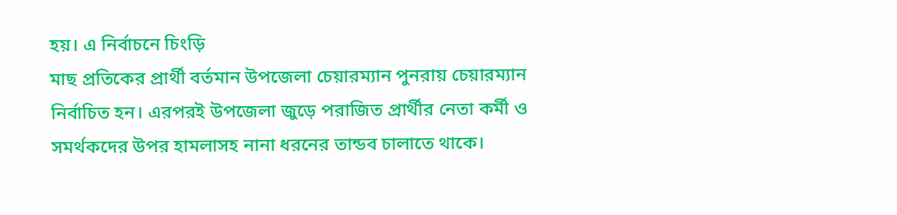হয়। এ নির্বাচনে চিংড়ি
মাছ প্রতিকের প্রার্থী বর্তমান উপজেলা চেয়ারম্যান পুনরায় চেয়ারম্যান
নির্বাচিত হন। এরপরই উপজেলা জুড়ে পরাজিত প্রার্থীর নেতা কর্মী ও
সমর্থকদের উপর হামলাসহ নানা ধরনের তান্ডব চালাতে থাকে।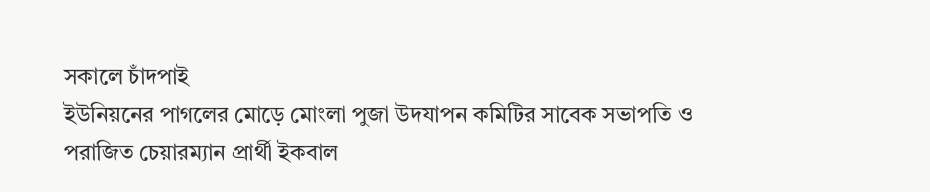সকালে চাঁদপাই
ইউনিয়নের পাগলের মোড়ে মোংলা পুজা উদযাপন কমিটির সাবেক সভাপতি ও
পরাজিত চেয়ারম্যান প্রার্থী ইকবাল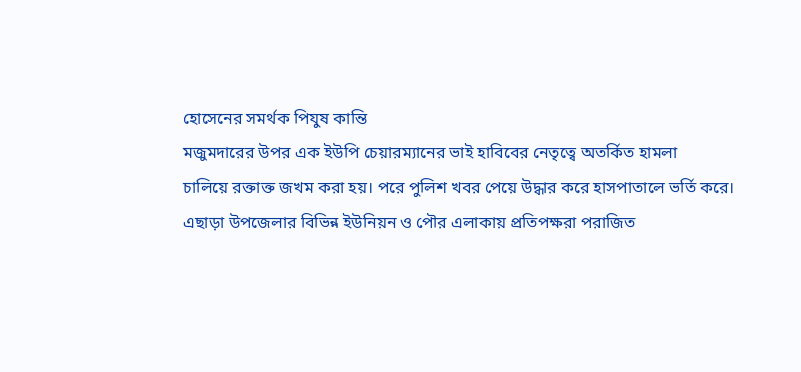হোসেনের সমর্থক পিযুষ কান্তি
মজুমদারের উপর এক ইউপি চেয়ারম্যানের ভাই হাবিবের নেতৃত্বে অতর্কিত হামলা
চালিয়ে রক্তাক্ত জখম করা হয়। পরে পুলিশ খবর পেয়ে উদ্ধার করে হাসপাতালে ভর্তি করে।
এছাড়া উপজেলার বিভিন্ন ইউনিয়ন ও পৌর এলাকায় প্রতিপক্ষরা পরাজিত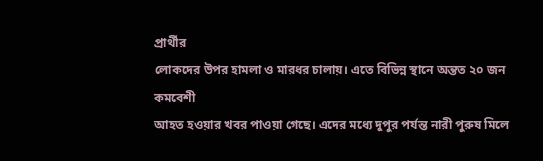প্রার্থীর
লোকদের উপর হামলা ও মারধর চালায়। এতে বিভিন্ন স্থানে অন্তত ২০ জন কমবেশী
আহত হওয়ার খবর পাওয়া গেছে। এদের মধ্যে দুপুর পর্যন্ত নারী পুরুষ মিলে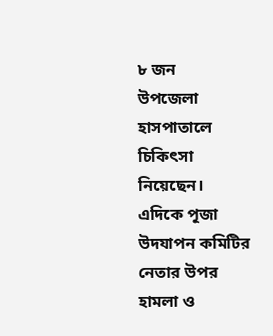৮ জন
উপজেলা হাসপাতালে চিকিৎসা নিয়েছেন।
এদিকে পূজা উদযাপন কমিটির নেতার উপর হামলা ও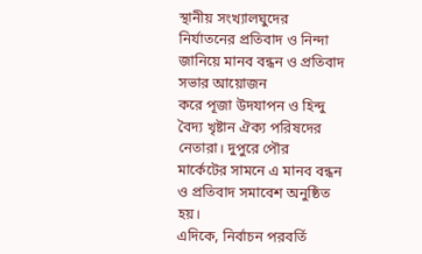স্থানীয় সংখ্যালঘুদের
নির্যাতনের প্রতিবাদ ও নিন্দা জানিয়ে মানব বন্ধন ও প্রতিবাদ সভার আয়োজন
করে পূজা উদযাপন ও হিন্দু বৈদ্য খৃষ্টান ঐক্য পরিষদের নেতারা। দুপুরে পৌর
মার্কেটের সামনে এ মানব বন্ধন ও প্রতিবাদ সমাবেশ অনুষ্ঠিত হয়।
এদিকে, নির্বাচন পরবর্তি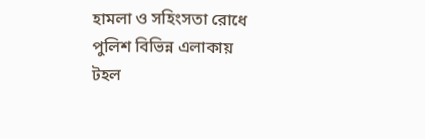হামলা ও সহিংসতা রোধে পুলিশ বিভিন্ন এলাকায়
টহল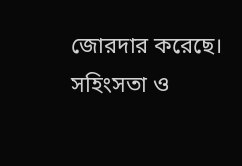জোরদার করেছে। সহিংসতা ও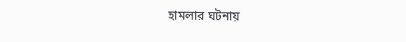হামলার ঘটনায়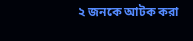২ জনকে আটক করা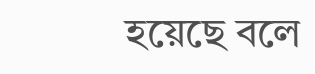হয়েছে বলে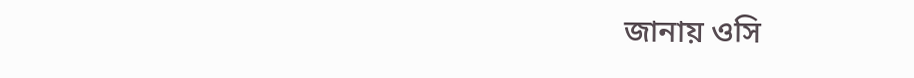জানায় ওসি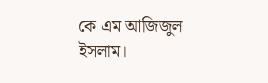কে এম আজিজুল ইসলাম।